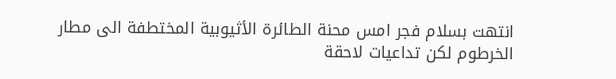انتهت بسلام فجر امس محنة الطائرة الأثيوبية المختطفة الى مطار الخرطوم لكن تداعيات لاحقة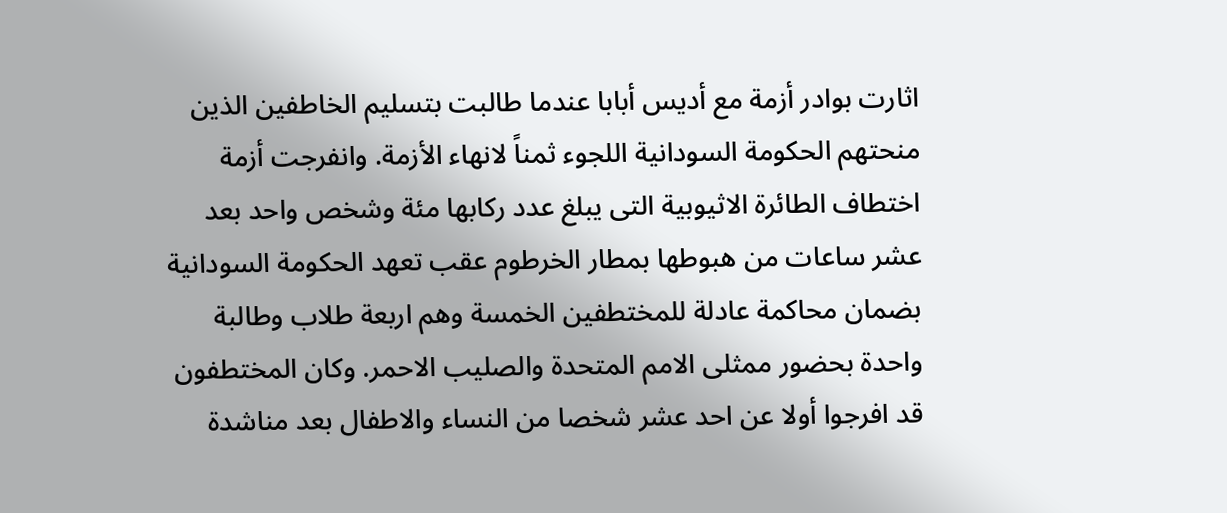اثارت بوادر أزمة مع أديس أبابا عندما طالبت بتسليم الخاطفين الذين منحتهم الحكومة السودانية اللجوء ثمناً لانهاء الأزمة. وانفرجت أزمة اختطاف الطائرة الاثيوبية التى يبلغ عدد ركابها مئة وشخص واحد بعد عشر ساعات من هبوطها بمطار الخرطوم عقب تعهد الحكومة السودانية بضمان محاكمة عادلة للمختطفين الخمسة وهم اربعة طلاب وطالبة واحدة بحضور ممثلى الامم المتحدة والصليب الاحمر. وكان المختطفون قد افرجوا أولا عن احد عشر شخصا من النساء والاطفال بعد مناشدة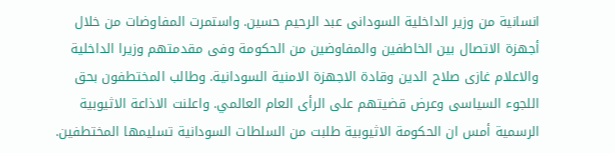انسانية من وزير الداخلية السودانى عبد الرحيم حسين. واستمرت المفاوضات من خلال أجهزة الاتصال بين الخاطفين والمفاوضين من الحكومة وفى مقدمتهم وزيرا الداخلية والاعلام غازى صلاح الدين وقادة الاجهزة الامنية السودانية. وطالب المختطفون بحق اللجوء السياسى وعرض قضيتهم على الرأى العام العالمي. واعلنت الاذاعة الاثيوبية الرسمية أمس ان الحكومة الاثيوبية طلبت من السلطات السودانية تسليمها المختطفين.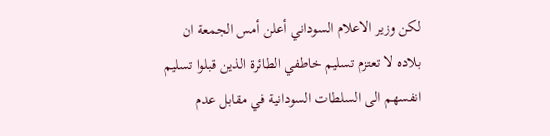لكن وزير الاعلام السوداني أعلن أمس الجمعة ان بلاده لا تعتزم تسليم خاطفي الطائرة الذين قبلوا تسليم انفسهم الى السلطات السودانية في مقابل عدم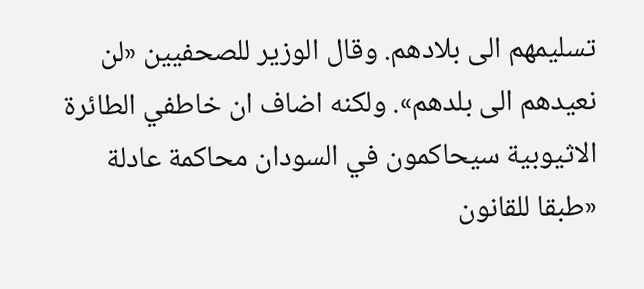تسليمهم الى بلادهم. وقال الوزير للصحفيين «لن نعيدهم الى بلدهم». ولكنه اضاف ان خاطفي الطائرة الاثيوبية سيحاكمون في السودان محاكمة عادلة «طبقا للقانون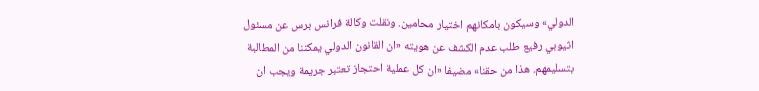الدولي» وسيكون بامكانهم اختيار محامين. ونقلت وكالة فرانس برس عن مسئول اثيوبي رفيع طلب عدم الكشف عن هويته «ان القانون الدولي يمكننا من المطالبة بتسليمهم. هذا من حقنا» مضيفا «ان كل عملية احتجاز تعتبر جريمة ويجب ان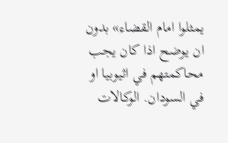يمثلوا امام القضاء» بدون ان يوضح اذا كان يجب محاكمتهم في اثيوبيا او في السودان. الوكالات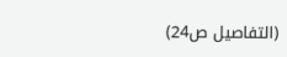(التفاصيل ص24)